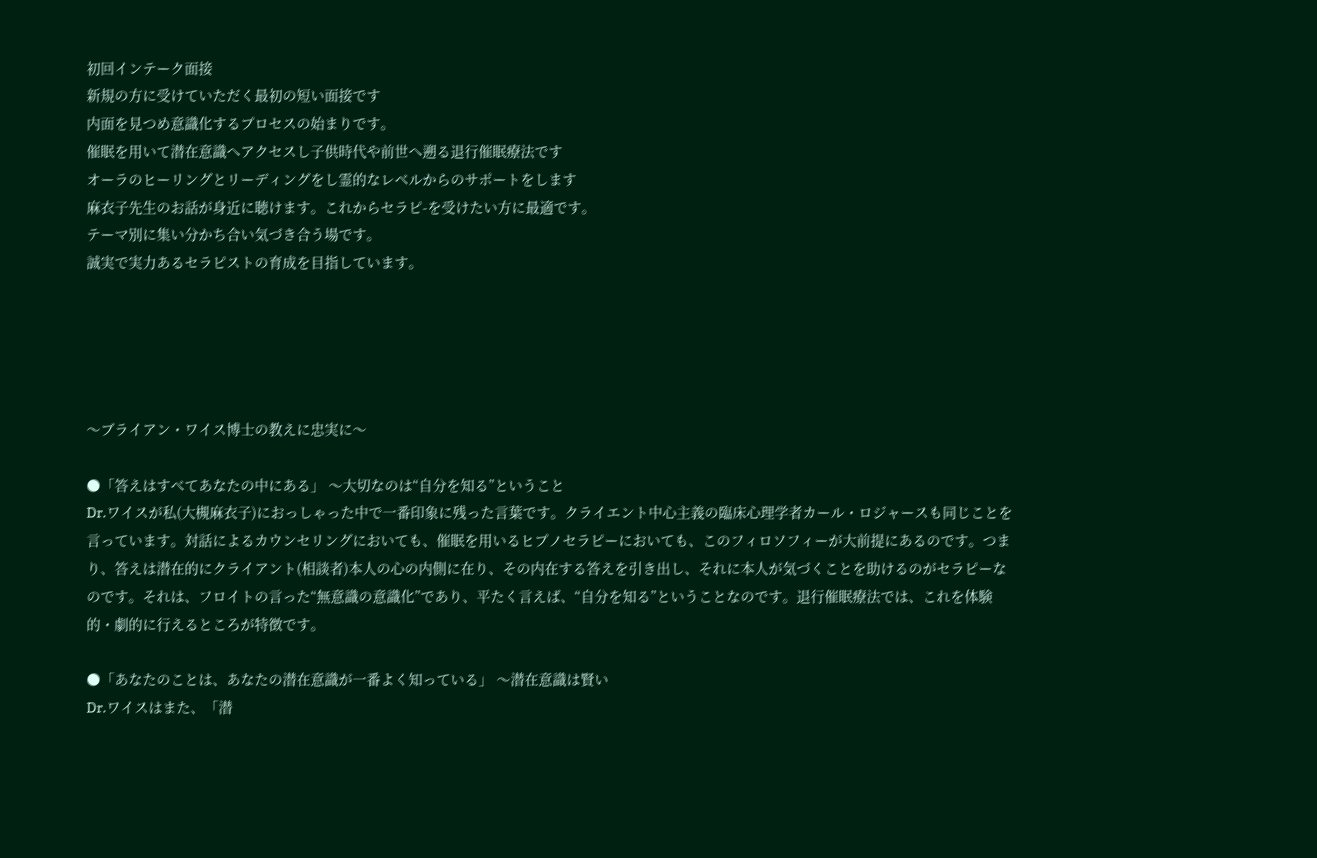初回インテーク面接
新規の方に受けていただく最初の短い面接です
内面を見つめ意識化するプロセスの始まりです。
催眠を用いて潜在意識へアクセスし子供時代や前世へ遡る退行催眠療法です
オーラのヒーリングとリーディングをし霊的なレベルからのサポートをします
麻衣子先生のお話が身近に聴けます。これからセラピ-を受けたい方に最適です。
テーマ別に集い分かち合い気づき合う場です。
誠実で実力あるセラピストの育成を目指しています。





〜ブライアン・ワイス博士の教えに忠実に〜

●「答えはすべてあなたの中にある」 〜大切なのは“自分を知る”ということ
Dr.ワイスが私(大槻麻衣子)におっしゃった中で一番印象に残った言葉です。クライエント中心主義の臨床心理学者カール・ロジャースも同じことを言っています。対話によるカウンセリングにおいても、催眠を用いるヒプノセラピーにおいても、このフィロソフィーが大前提にあるのです。つまり、答えは潜在的にクライアント(相談者)本人の心の内側に在り、その内在する答えを引き出し、それに本人が気づくことを助けるのがセラピーなのです。それは、フロイトの言った“無意識の意識化”であり、平たく言えば、“自分を知る”ということなのです。退行催眠療法では、これを体験的・劇的に行えるところが特徴です。

●「あなたのことは、あなたの潜在意識が一番よく知っている」 〜潜在意識は賢い
Dr.ワイスはまた、「潜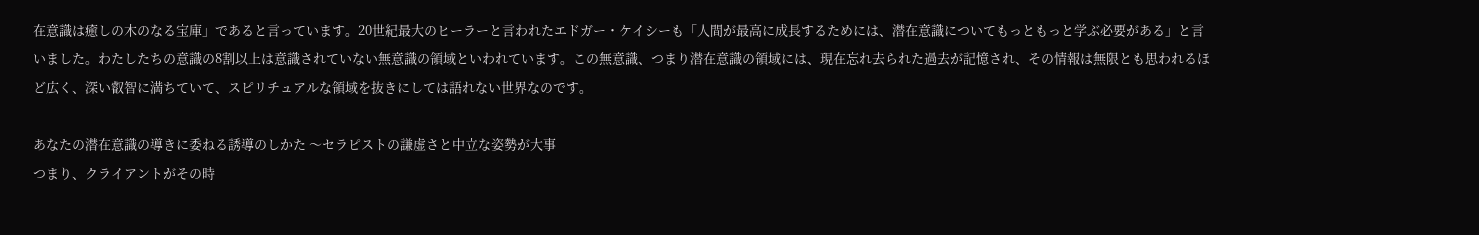在意識は癒しの木のなる宝庫」であると言っています。20世紀最大のヒーラーと言われたエドガー・ケイシーも「人間が最高に成長するためには、潜在意識についてもっともっと学ぶ必要がある」と言いました。わたしたちの意識の8割以上は意識されていない無意識の領域といわれています。この無意識、つまり潜在意識の領域には、現在忘れ去られた過去が記憶され、その情報は無限とも思われるほど広く、深い叡智に満ちていて、スピリチュアルな領域を抜きにしては語れない世界なのです。

あなたの潜在意識の導きに委ねる誘導のしかた 〜セラピストの謙虚さと中立な姿勢が大事
つまり、クライアントがその時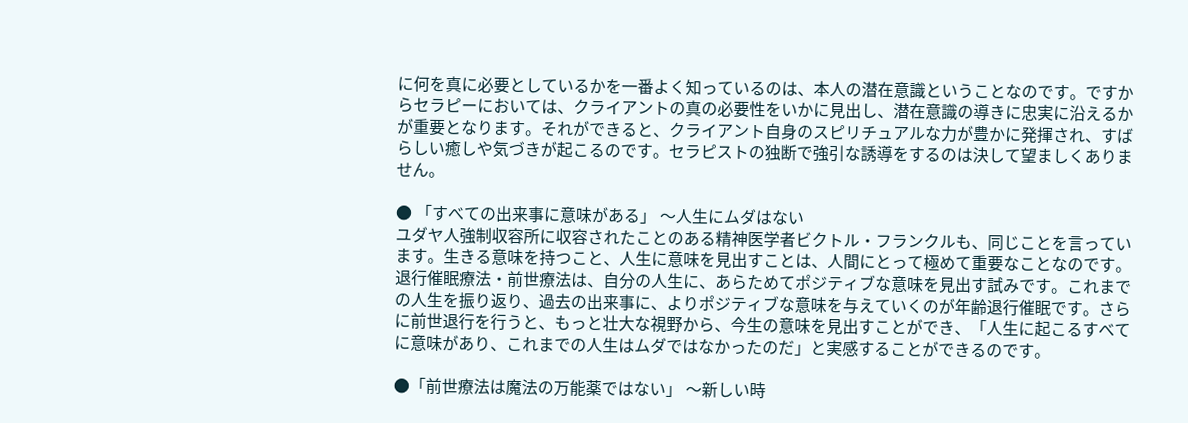に何を真に必要としているかを一番よく知っているのは、本人の潜在意識ということなのです。ですからセラピーにおいては、クライアントの真の必要性をいかに見出し、潜在意識の導きに忠実に沿えるかが重要となります。それができると、クライアント自身のスピリチュアルな力が豊かに発揮され、すばらしい癒しや気づきが起こるのです。セラピストの独断で強引な誘導をするのは決して望ましくありません。

● 「すべての出来事に意味がある」 〜人生にムダはない
ユダヤ人強制収容所に収容されたことのある精神医学者ビクトル・フランクルも、同じことを言っています。生きる意味を持つこと、人生に意味を見出すことは、人間にとって極めて重要なことなのです。退行催眠療法・前世療法は、自分の人生に、あらためてポジティブな意味を見出す試みです。これまでの人生を振り返り、過去の出来事に、よりポジティブな意味を与えていくのが年齢退行催眠です。さらに前世退行を行うと、もっと壮大な視野から、今生の意味を見出すことができ、「人生に起こるすべてに意味があり、これまでの人生はムダではなかったのだ」と実感することができるのです。

●「前世療法は魔法の万能薬ではない」 〜新しい時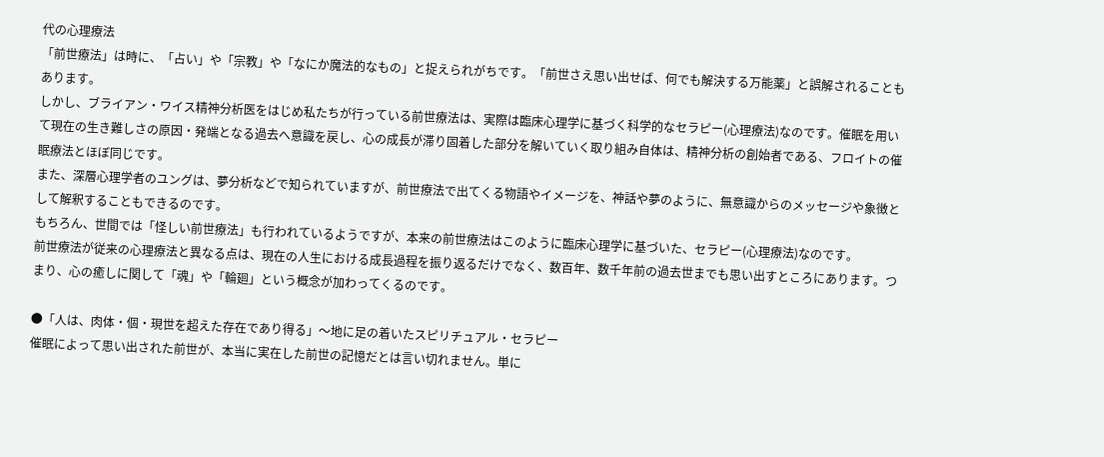代の心理療法
「前世療法」は時に、「占い」や「宗教」や「なにか魔法的なもの」と捉えられがちです。「前世さえ思い出せば、何でも解決する万能薬」と誤解されることもあります。
しかし、ブライアン・ワイス精神分析医をはじめ私たちが行っている前世療法は、実際は臨床心理学に基づく科学的なセラピー(心理療法)なのです。催眠を用いて現在の生き難しさの原因・発端となる過去へ意識を戻し、心の成長が滞り固着した部分を解いていく取り組み自体は、精神分析の創始者である、フロイトの催眠療法とほぼ同じです。
また、深層心理学者のユングは、夢分析などで知られていますが、前世療法で出てくる物語やイメージを、神話や夢のように、無意識からのメッセージや象徴として解釈することもできるのです。
もちろん、世間では「怪しい前世療法」も行われているようですが、本来の前世療法はこのように臨床心理学に基づいた、セラピー(心理療法)なのです。
前世療法が従来の心理療法と異なる点は、現在の人生における成長過程を振り返るだけでなく、数百年、数千年前の過去世までも思い出すところにあります。つまり、心の癒しに関して「魂」や「輪廻」という概念が加わってくるのです。

●「人は、肉体・個・現世を超えた存在であり得る」〜地に足の着いたスピリチュアル・セラピー
催眠によって思い出された前世が、本当に実在した前世の記憶だとは言い切れません。単に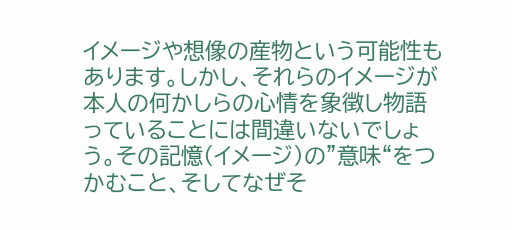イメージや想像の産物という可能性もあります。しかし、それらのイメージが本人の何かしらの心情を象徴し物語っていることには間違いないでしょう。その記憶(イメージ)の”意味“をつかむこと、そしてなぜそ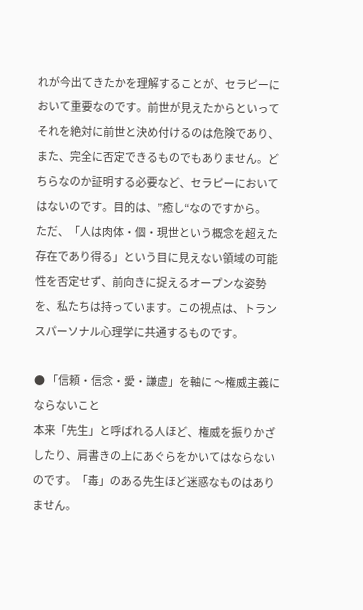れが今出てきたかを理解することが、セラピーにおいて重要なのです。前世が見えたからといってそれを絶対に前世と決め付けるのは危険であり、また、完全に否定できるものでもありません。どちらなのか証明する必要など、セラピーにおいてはないのです。目的は、”癒し“なのですから。
ただ、「人は肉体・個・現世という概念を超えた存在であり得る」という目に見えない領域の可能性を否定せず、前向きに捉えるオープンな姿勢を、私たちは持っています。この視点は、トランスパーソナル心理学に共通するものです。

● 「信頼・信念・愛・謙虚」を軸に 〜権威主義にならないこと
本来「先生」と呼ばれる人ほど、権威を振りかざしたり、肩書きの上にあぐらをかいてはならないのです。「毒」のある先生ほど迷惑なものはありません。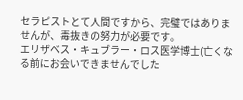セラピストとて人間ですから、完璧ではありませんが、毒抜きの努力が必要です。
エリザベス・キュブラー・ロス医学博士(亡くなる前にお会いできませんでした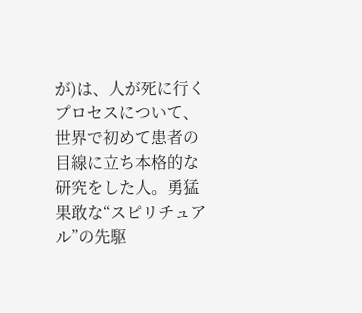が)は、人が死に行くプロセスについて、世界で初めて患者の目線に立ち本格的な研究をした人。勇猛果敢な“スピリチュアル”の先駆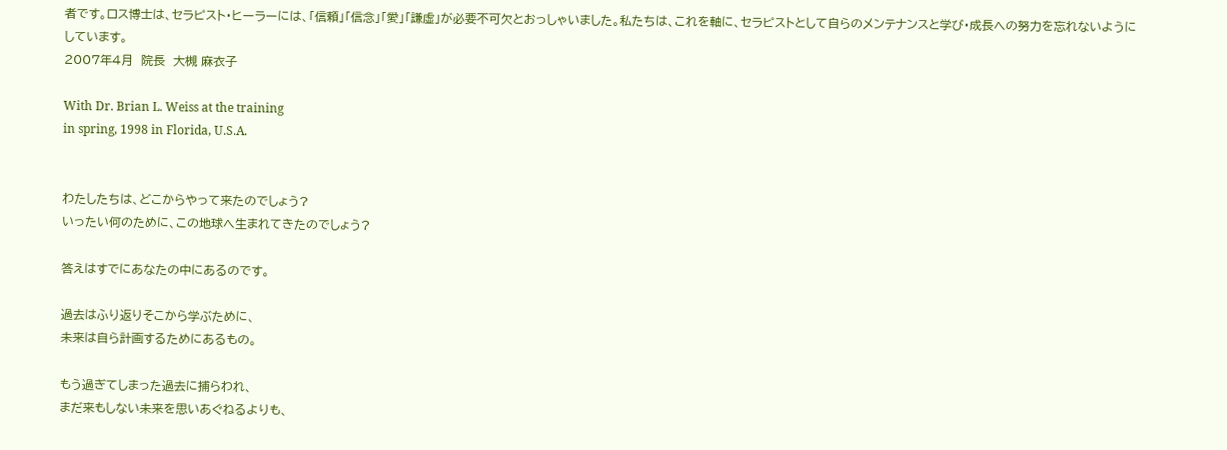者です。ロス博士は、セラピスト・ヒーラーには、「信頼」「信念」「愛」「謙虚」が必要不可欠とおっしゃいました。私たちは、これを軸に、セラピストとして自らのメンテナンスと学び・成長への努力を忘れないようにしています。
2007年4月  院長  大槻 麻衣子

With Dr. Brian L. Weiss at the training
in spring, 1998 in Florida, U.S.A.


わたしたちは、どこからやって来たのでしょう?
いったい何のために、この地球へ生まれてきたのでしょう?

答えはすでにあなたの中にあるのです。

過去はふり返りそこから学ぶために、
未来は自ら計画するためにあるもの。

もう過ぎてしまった過去に捕らわれ、
まだ来もしない未来を思いあぐねるよりも、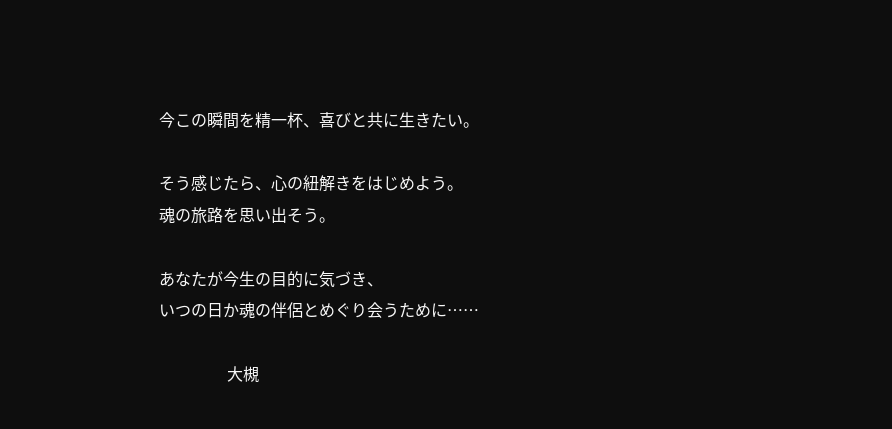今この瞬間を精一杯、喜びと共に生きたい。

そう感じたら、心の紐解きをはじめよう。
魂の旅路を思い出そう。

あなたが今生の目的に気づき、
いつの日か魂の伴侶とめぐり会うために……

                 大槻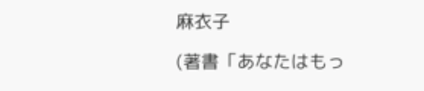麻衣子

(著書「あなたはもっ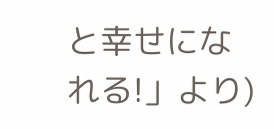と幸せになれる!」より)